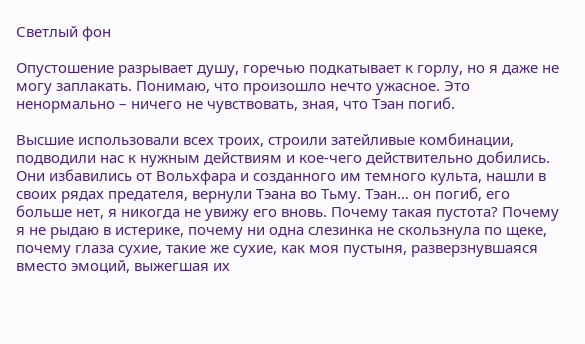Светлый фон

Опустошение разрывает душу, горечью подкатывает к горлу, но я даже не могу заплакать. Понимаю, что произошло нечто ужасное. Это ненормально – ничего не чувствовать, зная, что Тэан погиб.

Высшие использовали всех троих, строили затейливые комбинации, подводили нас к нужным действиям и кое-чего действительно добились. Они избавились от Вольхфара и созданного им темного культа, нашли в своих рядах предателя, вернули Тэана во Тьму. Тэан… он погиб, его больше нет, я никогда не увижу его вновь. Почему такая пустота? Почему я не рыдаю в истерике, почему ни одна слезинка не скользнула по щеке, почему глаза сухие, такие же сухие, как моя пустыня, разверзнувшаяся вместо эмоций, выжегшая их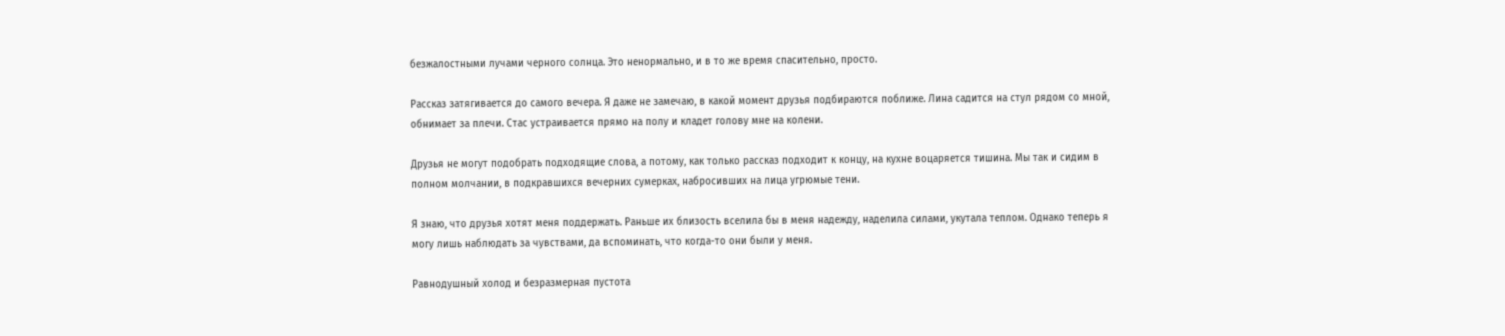безжалостными лучами черного солнца. Это ненормально, и в то же время спасительно, просто.

Рассказ затягивается до самого вечера. Я даже не замечаю, в какой момент друзья подбираются поближе. Лина садится на стул рядом со мной, обнимает за плечи. Стас устраивается прямо на полу и кладет голову мне на колени.

Друзья не могут подобрать подходящие слова, а потому, как только рассказ подходит к концу, на кухне воцаряется тишина. Мы так и сидим в полном молчании, в подкравшихся вечерних сумерках, набросивших на лица угрюмые тени.

Я знаю, что друзья хотят меня поддержать. Раньше их близость вселила бы в меня надежду, наделила силами, укутала теплом. Однако теперь я могу лишь наблюдать за чувствами, да вспоминать, что когда-то они были у меня.

Равнодушный холод и безразмерная пустота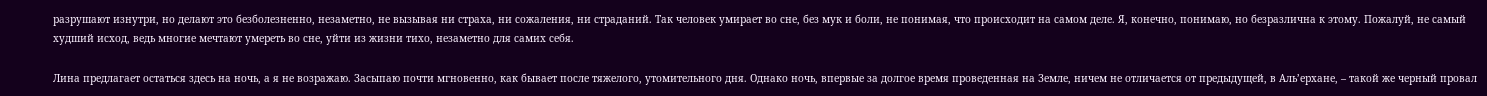разрушают изнутри, но делают это безболезненно, незаметно, не вызывая ни страха, ни сожаления, ни страданий. Так человек умирает во сне, без мук и боли, не понимая, что происходит на самом деле. Я, конечно, понимаю, но безразлична к этому. Пожалуй, не самый худший исход, ведь многие мечтают умереть во сне, уйти из жизни тихо, незаметно для самих себя.

Лина предлагает остаться здесь на ночь, а я не возражаю. Засыпаю почти мгновенно, как бывает после тяжелого, утомительного дня. Однако ночь, впервые за долгое время проведенная на Земле, ничем не отличается от предыдущей, в Аль’ерхане, – такой же черный провал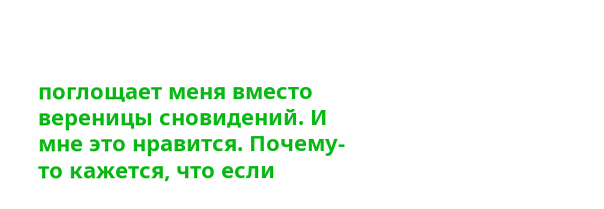поглощает меня вместо вереницы сновидений. И мне это нравится. Почему-то кажется, что если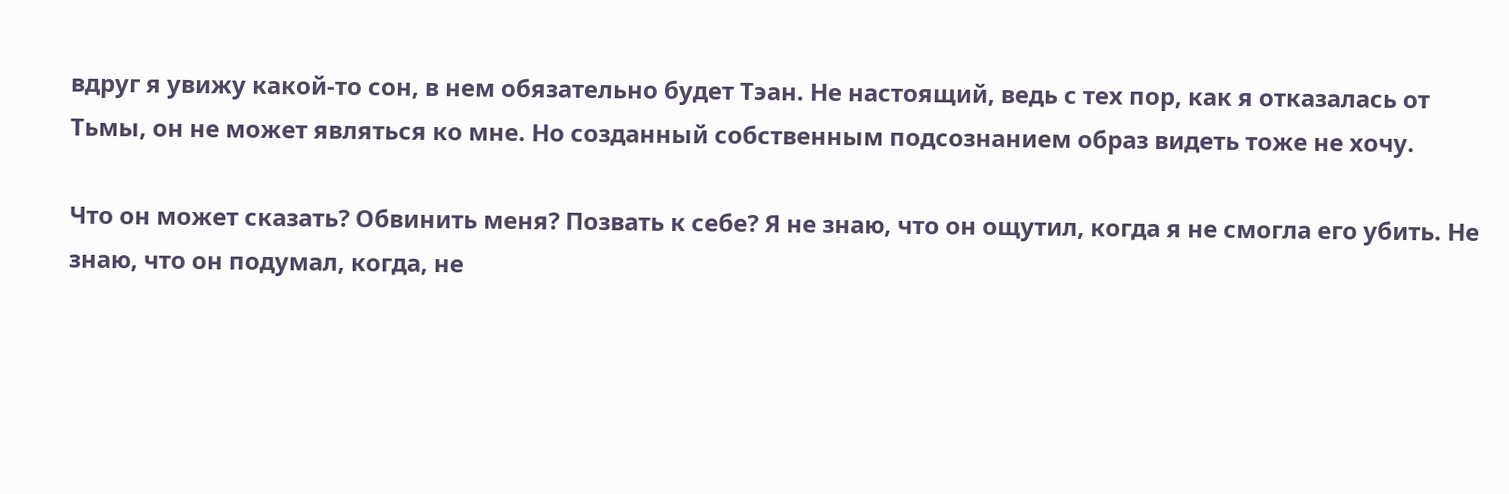вдруг я увижу какой-то сон, в нем обязательно будет Тэан. Не настоящий, ведь с тех пор, как я отказалась от Тьмы, он не может являться ко мне. Но созданный собственным подсознанием образ видеть тоже не хочу.

Что он может сказать? Обвинить меня? Позвать к себе? Я не знаю, что он ощутил, когда я не смогла его убить. Не знаю, что он подумал, когда, не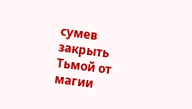сумев закрыть Тьмой от магии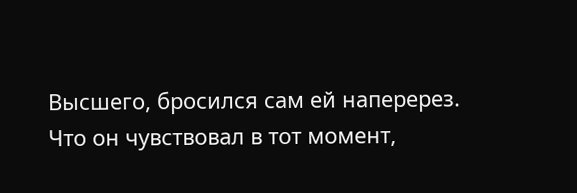Высшего, бросился сам ей наперерез. Что он чувствовал в тот момент,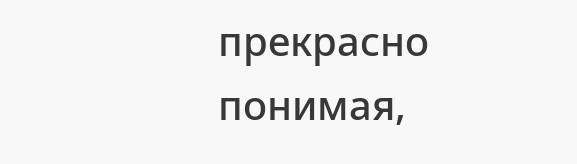прекрасно понимая,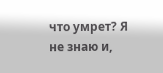что умрет? Я не знаю и,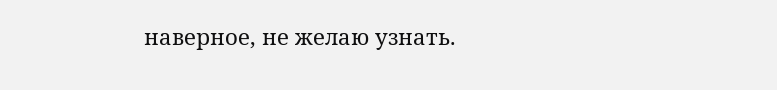наверное, не желаю узнать.